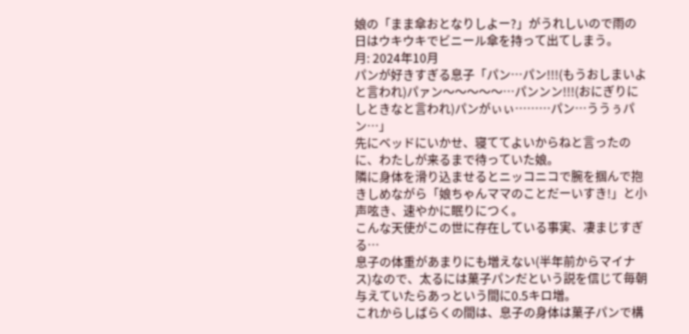娘の「まま傘おとなりしよー?」がうれしいので雨の日はウキウキでビニール傘を持って出てしまう。
月: 2024年10月
パンが好きすぎる息子「パン…パン!!!(もうおしまいよと言われ)パァン〜〜〜〜〜…パンンン!!!(おにぎりにしときなと言われ)パンがぃぃ………パン…ううぅパン…」
先にベッドにいかせ、寝ててよいからねと言ったのに、わたしが来るまで待っていた娘。
隣に身体を滑り込ませるとニッコニコで腕を掴んで抱きしめながら「娘ちゃんママのことだーいすき!」と小声呟き、速やかに眠りにつく。
こんな天使がこの世に存在している事実、凄まじすぎる…
息子の体重があまりにも増えない(半年前からマイナス)なので、太るには菓子パンだという説を信じて毎朝与えていたらあっという間に0.5キロ増。
これからしばらくの間は、息子の身体は菓子パンで構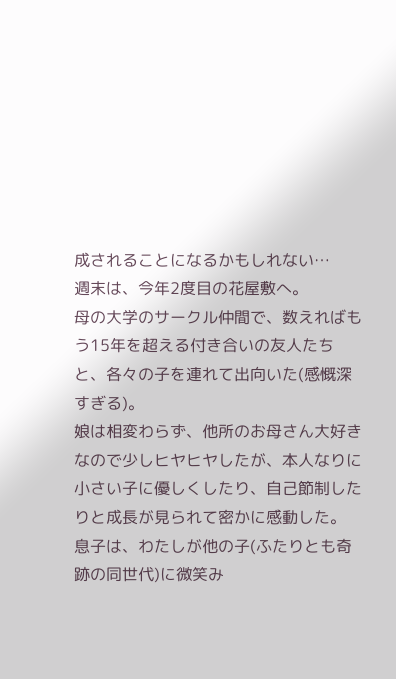成されることになるかもしれない…
週末は、今年2度目の花屋敷へ。
母の大学のサークル仲間で、数えればもう15年を超える付き合いの友人たちと、各々の子を連れて出向いた(感慨深すぎる)。
娘は相変わらず、他所のお母さん大好きなので少しヒヤヒヤしたが、本人なりに小さい子に優しくしたり、自己節制したりと成長が見られて密かに感動した。
息子は、わたしが他の子(ふたりとも奇跡の同世代)に微笑み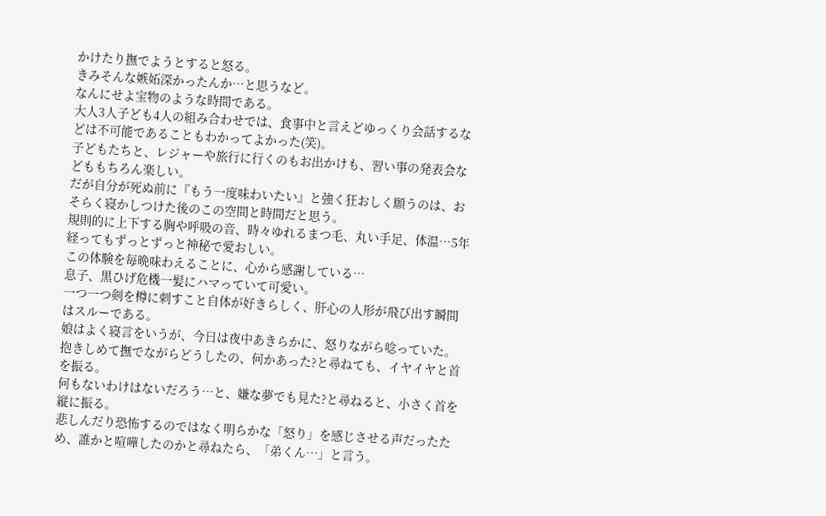かけたり撫でようとすると怒る。
きみそんな嫉妬深かったんか…と思うなど。
なんにせよ宝物のような時間である。
大人3人子ども4人の組み合わせでは、食事中と言えどゆっくり会話するなどは不可能であることもわかってよかった(笑)。
子どもたちと、レジャーや旅行に行くのもお出かけも、習い事の発表会などももちろん楽しい。
だが自分が死ぬ前に『もう一度味わいたい』と強く狂おしく願うのは、おそらく寝かしつけた後のこの空間と時間だと思う。
規則的に上下する胸や呼吸の音、時々ゆれるまつ毛、丸い手足、体温…5年経ってもずっとずっと神秘で愛おしい。
この体験を毎晩味わえることに、心から感謝している…
息子、黒ひげ危機一髪にハマっていて可愛い。
一つ一つ剣を樽に刺すこと自体が好きらしく、肝心の人形が飛び出す瞬間はスルーである。
娘はよく寝言をいうが、今日は夜中あきらかに、怒りながら唸っていた。
抱きしめて撫でながらどうしたの、何かあった?と尋ねても、イヤイヤと首を振る。
何もないわけはないだろう…と、嫌な夢でも見た?と尋ねると、小さく首を縦に振る。
悲しんだり恐怖するのではなく明らかな「怒り」を感じさせる声だったため、誰かと喧嘩したのかと尋ねたら、「弟くん…」と言う。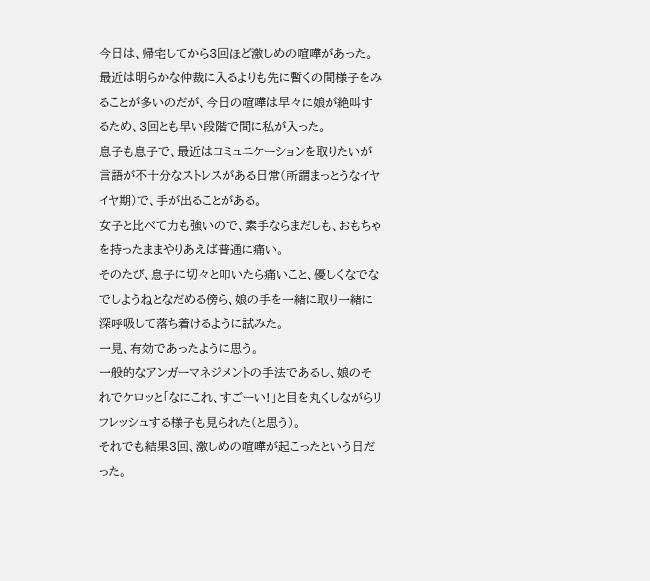今日は、帰宅してから3回ほど激しめの喧嘩があった。
最近は明らかな仲裁に入るよりも先に暫くの間様子をみることが多いのだが、今日の喧嘩は早々に娘が絶叫するため、3回とも早い段階で間に私が入った。
息子も息子で、最近はコミュニケーションを取りたいが言語が不十分なストレスがある日常(所謂まっとうなイヤイヤ期)で、手が出ることがある。
女子と比べて力も強いので、素手ならまだしも、おもちゃを持ったままやりあえば普通に痛い。
そのたび、息子に切々と叩いたら痛いこと、優しくなでなでしようねとなだめる傍ら、娘の手を一緒に取り一緒に深呼吸して落ち着けるように試みた。
一見、有効であったように思う。
一般的なアンガーマネジメントの手法であるし、娘のそれでケロッと「なにこれ、すごーい!」と目を丸くしながらリフレッシュする様子も見られた(と思う)。
それでも結果3回、激しめの喧嘩が起こったという日だった。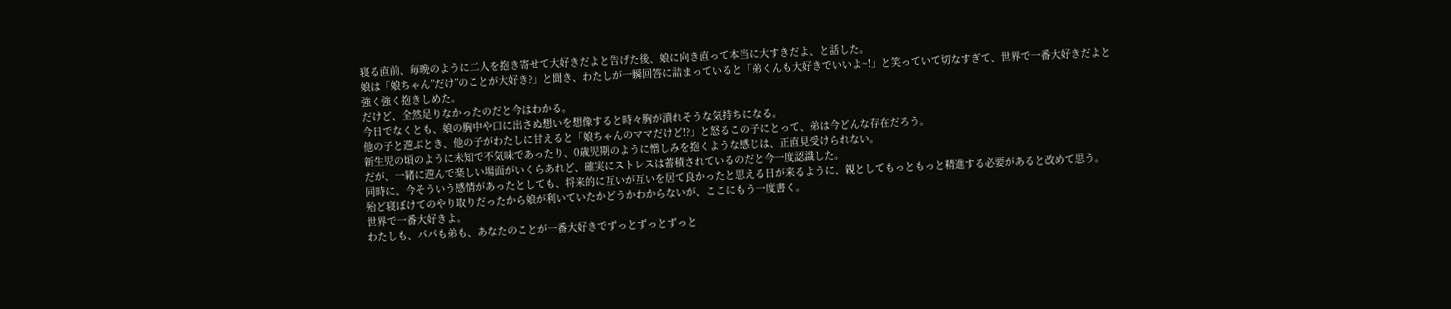寝る直前、毎晩のように二人を抱き寄せて大好きだよと告げた後、娘に向き直って本当に大すきだよ、と話した。
娘は「娘ちゃん”だけ”のことが大好き?」と聞き、わたしが一瞬回答に詰まっていると「弟くんも大好きでいいよ~!」と笑っていて切なすぎて、世界で一番大好きだよと強く強く抱きしめた。
だけど、全然足りなかったのだと今はわかる。
今日でなくとも、娘の胸中や口に出さぬ想いを想像すると時々胸が潰れそうな気持ちになる。
他の子と遊ぶとき、他の子がわたしに甘えると「娘ちゃんのママだけど!?」と怒るこの子にとって、弟は今どんな存在だろう。
新生児の頃のように未知で不気味であったり、0歳児期のように憎しみを抱くような感じは、正直見受けられない。
だが、一緒に遊んで楽しい場面がいくらあれど、確実にストレスは蓄積されているのだと今一度認識した。
同時に、今そういう感情があったとしても、将来的に互いが互いを居て良かったと思える日が来るように、親としてもっともっと精進する必要があると改めて思う。
殆ど寝ぼけてのやり取りだったから娘が利いていたかどうかわからないが、ここにもう一度書く。
世界で一番大好きよ。
わたしも、パパも弟も、あなたのことが一番大好きでずっとずっとずっと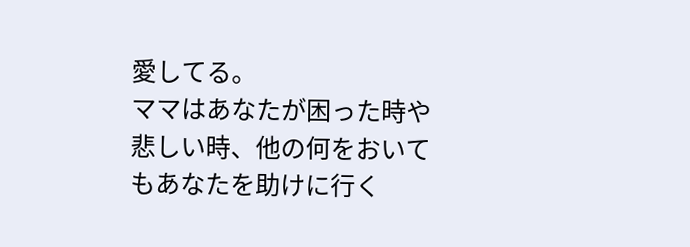愛してる。
ママはあなたが困った時や悲しい時、他の何をおいてもあなたを助けに行く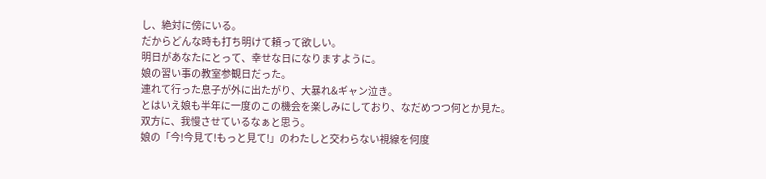し、絶対に傍にいる。
だからどんな時も打ち明けて頼って欲しい。
明日があなたにとって、幸せな日になりますように。
娘の習い事の教室参観日だった。
連れて行った息子が外に出たがり、大暴れ&ギャン泣き。
とはいえ娘も半年に一度のこの機会を楽しみにしており、なだめつつ何とか見た。
双方に、我慢させているなぁと思う。
娘の「今!今見て!もっと見て!」のわたしと交わらない視線を何度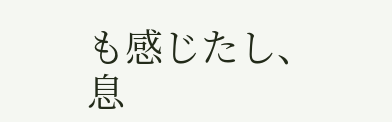も感じたし、息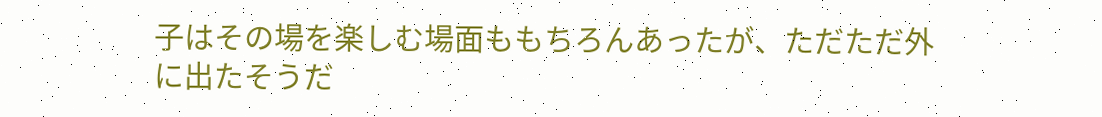子はその場を楽しむ場面ももちろんあったが、ただただ外に出たそうだ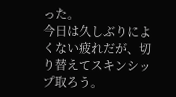った。
今日は久しぶりによくない疲れだが、切り替えてスキンシップ取ろう。